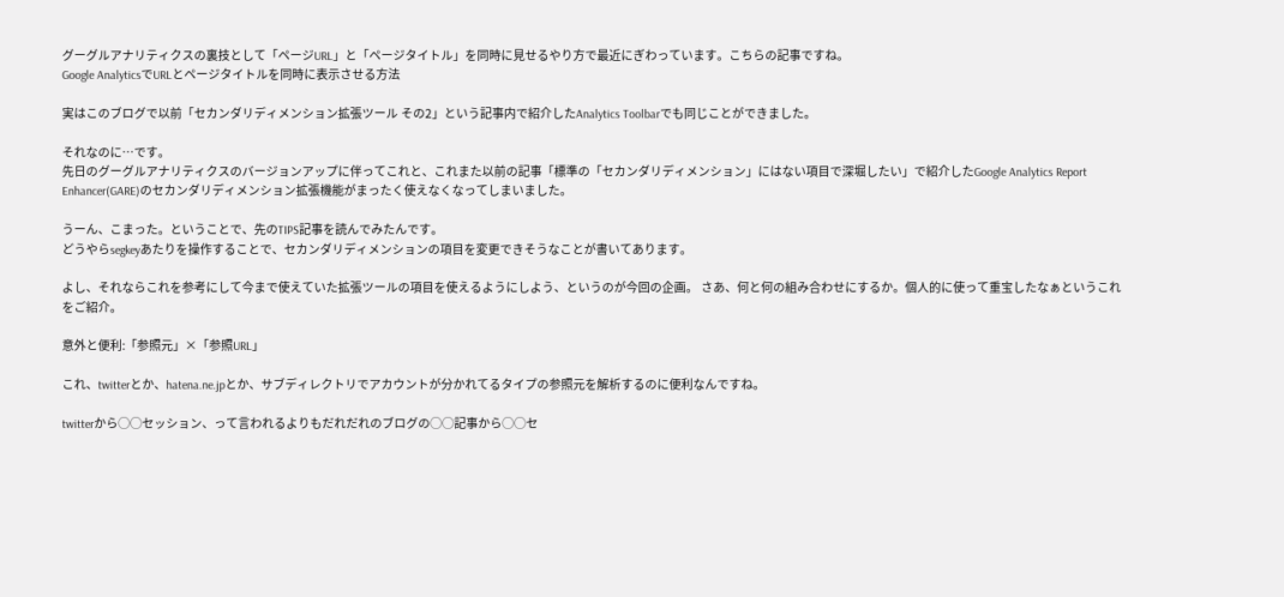グーグルアナリティクスの裏技として「ページURL」と「ページタイトル」を同時に見せるやり方で最近にぎわっています。こちらの記事ですね。
Google AnalyticsでURLとページタイトルを同時に表示させる方法

実はこのブログで以前「セカンダリディメンション拡張ツール その2」という記事内で紹介したAnalytics Toolbarでも同じことができました。

それなのに…です。
先日のグーグルアナリティクスのバージョンアップに伴ってこれと、これまた以前の記事「標準の「セカンダリディメンション」にはない項目で深堀したい」で紹介したGoogle Analytics Report Enhancer(GARE)のセカンダリディメンション拡張機能がまったく使えなくなってしまいました。

うーん、こまった。ということで、先のTIPS記事を読んでみたんです。
どうやらsegkeyあたりを操作することで、セカンダリディメンションの項目を変更できそうなことが書いてあります。

よし、それならこれを参考にして今まで使えていた拡張ツールの項目を使えるようにしよう、というのが今回の企画。 さあ、何と何の組み合わせにするか。個人的に使って重宝したなぁというこれをご紹介。

意外と便利:「参照元」×「参照URL」

これ、twitterとか、hatena.ne.jpとか、サブディレクトリでアカウントが分かれてるタイプの参照元を解析するのに便利なんですね。

twitterから◯◯セッション、って言われるよりもだれだれのブログの◯◯記事から◯◯セ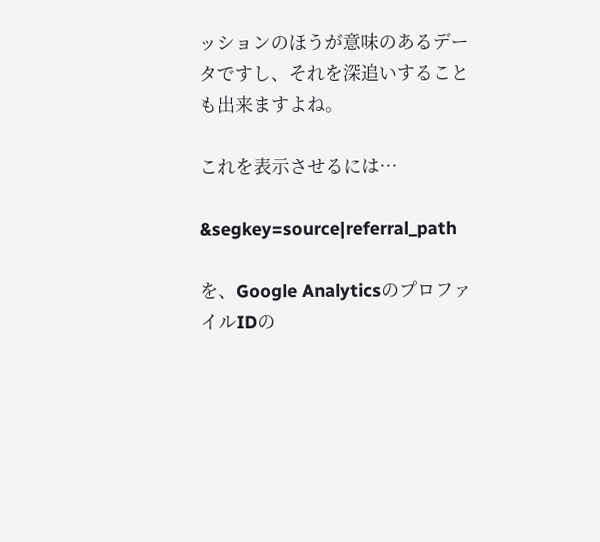ッションのほうが意味のあるデータですし、それを深追いすることも出来ますよね。

これを表示させるには…

&segkey=source|referral_path

を、Google AnalyticsのプロファイルIDの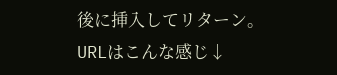後に挿入してリターン。
URLはこんな感じ↓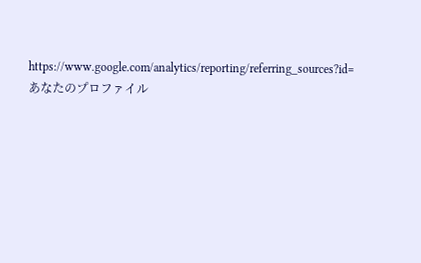https://www.google.com/analytics/reporting/referring_sources?id=あなたのプロファイル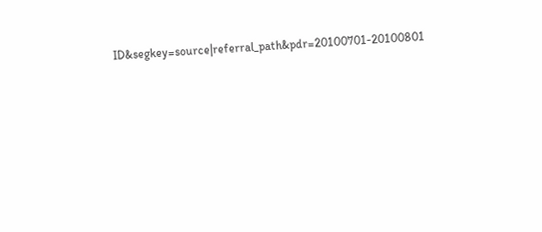ID&segkey=source|referral_path&pdr=20100701-20100801